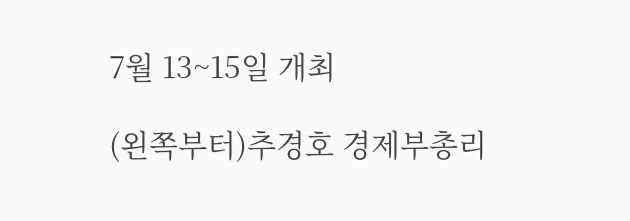7월 13~15일 개최

(왼쪽부터)추경호 경제부총리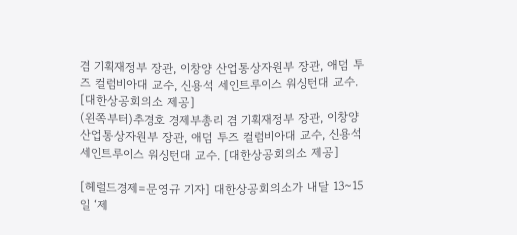겸 기획재정부 장관, 이창양 산업통상자원부 장관, 애덤 투즈 컬럼비아대 교수, 신용석 세인트루이스 워싱턴대 교수. [대한상공회의소 제공]
(왼쪽부터)추경호 경제부총리 겸 기획재정부 장관, 이창양 산업통상자원부 장관, 애덤 투즈 컬럼비아대 교수, 신용석 세인트루이스 워싱턴대 교수. [대한상공회의소 제공]

[헤럴드경제=문영규 기자] 대한상공회의소가 내달 13~15일 ‘제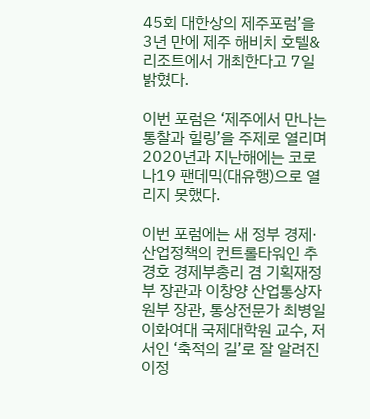45회 대한상의 제주포럼’을 3년 만에 제주 해비치 호텔&리조트에서 개최한다고 7일 밝혔다.

이번 포럼은 ‘제주에서 만나는 통찰과 힐링’을 주제로 열리며 2020년과 지난해에는 코로나19 팬데믹(대유행)으로 열리지 못했다.

이번 포럼에는 새 정부 경제·산업정책의 컨트롤타워인 추경호 경제부총리 겸 기획재정부 장관과 이창양 산업통상자원부 장관, 통상전문가 최병일 이화여대 국제대학원 교수, 저서인 ‘축적의 길’로 잘 알려진 이정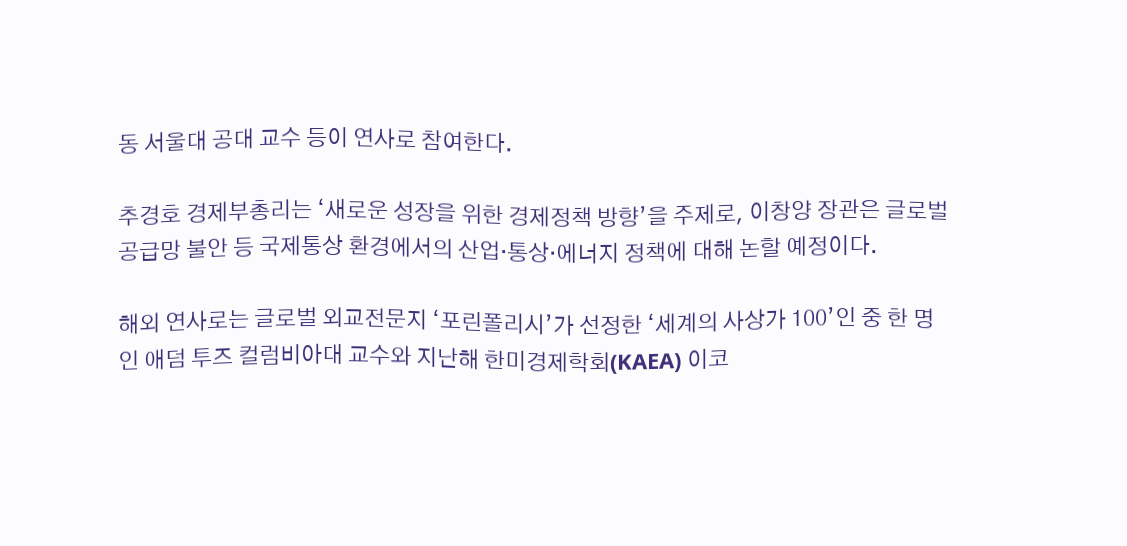동 서울대 공대 교수 등이 연사로 참여한다.

추경호 경제부총리는 ‘새로운 성장을 위한 경제정책 방향’을 주제로, 이창양 장관은 글로벌 공급망 불안 등 국제통상 환경에서의 산업·통상·에너지 정책에 대해 논할 예정이다.

해외 연사로는 글로벌 외교전문지 ‘포린폴리시’가 선정한 ‘세계의 사상가 100’인 중 한 명인 애덤 투즈 컬럼비아대 교수와 지난해 한미경제학회(KAEA) 이코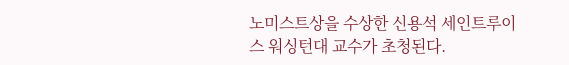노미스트상을 수상한 신용석 세인트루이스 워싱턴대 교수가 초청된다.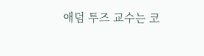애덤 투즈 교수는 코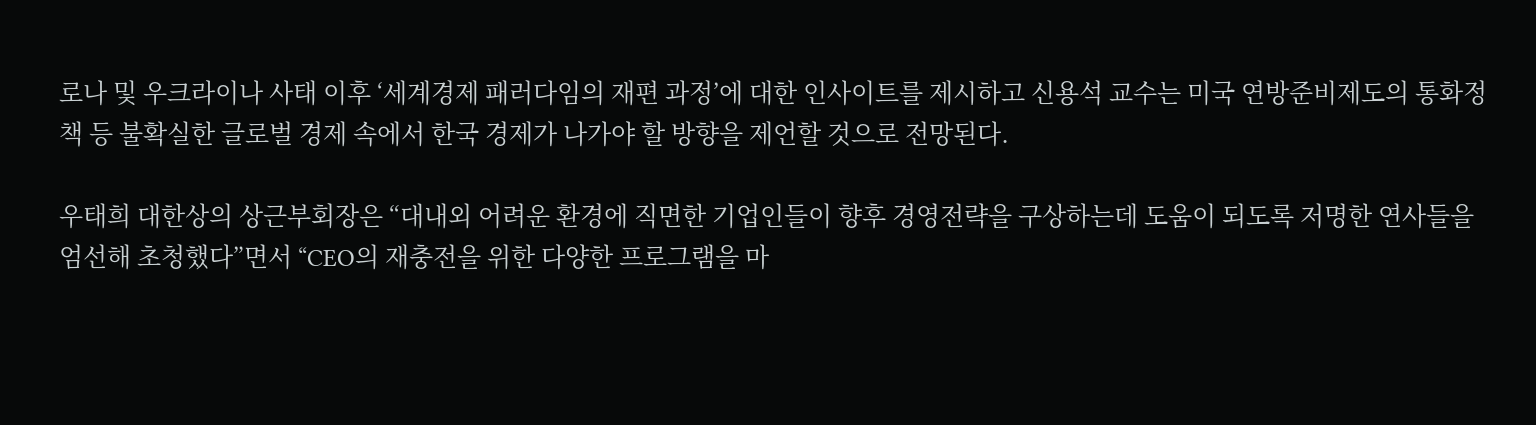로나 및 우크라이나 사태 이후 ‘세계경제 패러다임의 재편 과정’에 대한 인사이트를 제시하고 신용석 교수는 미국 연방준비제도의 통화정책 등 불확실한 글로벌 경제 속에서 한국 경제가 나가야 할 방향을 제언할 것으로 전망된다.

우태희 대한상의 상근부회장은 “대내외 어려운 환경에 직면한 기업인들이 향후 경영전략을 구상하는데 도움이 되도록 저명한 연사들을 엄선해 초청했다”면서 “CEO의 재충전을 위한 다양한 프로그램을 마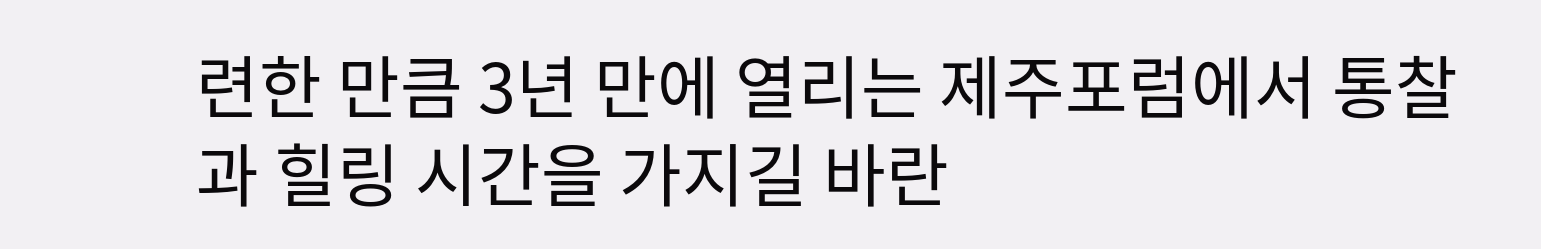련한 만큼 3년 만에 열리는 제주포럼에서 통찰과 힐링 시간을 가지길 바란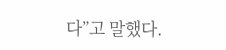다”고 말했다.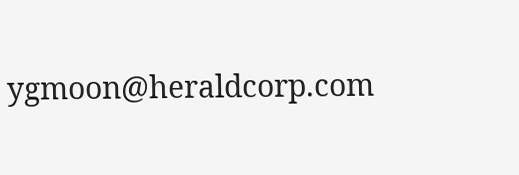ygmoon@heraldcorp.com